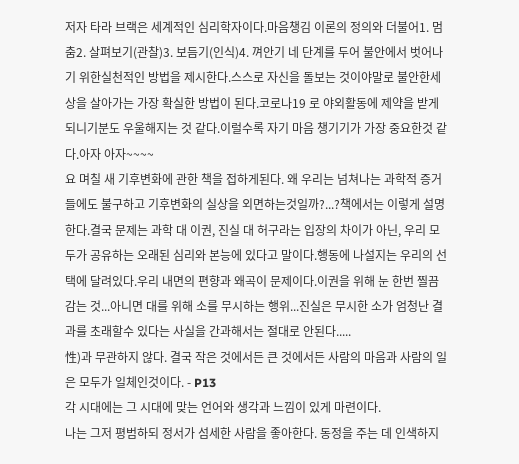저자 타라 브랙은 세계적인 심리학자이다.마음챙김 이론의 정의와 더불어1. 멈춤2. 살펴보기(관찰)3. 보듬기(인식)4. 껴안기 네 단계를 두어 불안에서 벗어나기 위한실천적인 방법을 제시한다.스스로 자신을 돌보는 것이야말로 불안한세상을 살아가는 가장 확실한 방법이 된다.코로나19 로 야외활동에 제약을 받게 되니기분도 우울해지는 것 같다.이럴수록 자기 마음 챙기기가 가장 중요한것 같다.아자 아자~~~~
요 며칠 새 기후변화에 관한 책을 접하게된다. 왜 우리는 넘쳐나는 과학적 증거들에도 불구하고 기후변화의 실상을 외면하는것일까?...?책에서는 이렇게 설명한다.결국 문제는 과학 대 이권, 진실 대 허구라는 입장의 차이가 아닌, 우리 모두가 공유하는 오래된 심리와 본능에 있다고 말이다.행동에 나설지는 우리의 선택에 달려있다.우리 내면의 편향과 왜곡이 문제이다.이권을 위해 눈 한번 찔끔 감는 것...아니면 대를 위해 소를 무시하는 행위...진실은 무시한 소가 엄청난 결과를 초래할수 있다는 사실을 간과해서는 절대로 안된다.....
性)과 무관하지 않다. 결국 작은 것에서든 큰 것에서든 사람의 마음과 사람의 일은 모두가 일체인것이다. - P13
각 시대에는 그 시대에 맞는 언어와 생각과 느낌이 있게 마련이다.
나는 그저 평범하되 정서가 섬세한 사람을 좋아한다. 동정을 주는 데 인색하지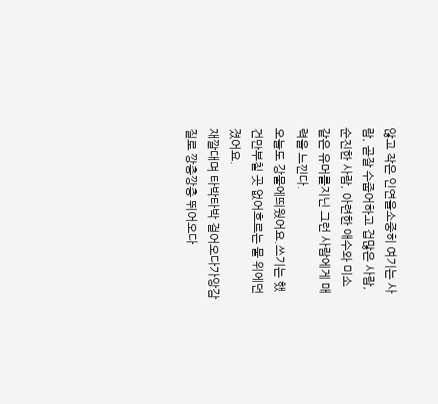않고 작은 인연을소중히 여기는 사람, 곧잘 수줍어하고 겁많은 사람, 순진한 사람, 아련한 애수와 미소 같은 유머를지닌 그런 사람에게 매력을 느낀다.
오늘도 강물에띄웠어요.쓰기는 했건만부칠 곳 없어흐르는 물 위에던졌어요.
재깔대며 타박타박 걸어오다가앙감질로 깡충깡충 뛰어오다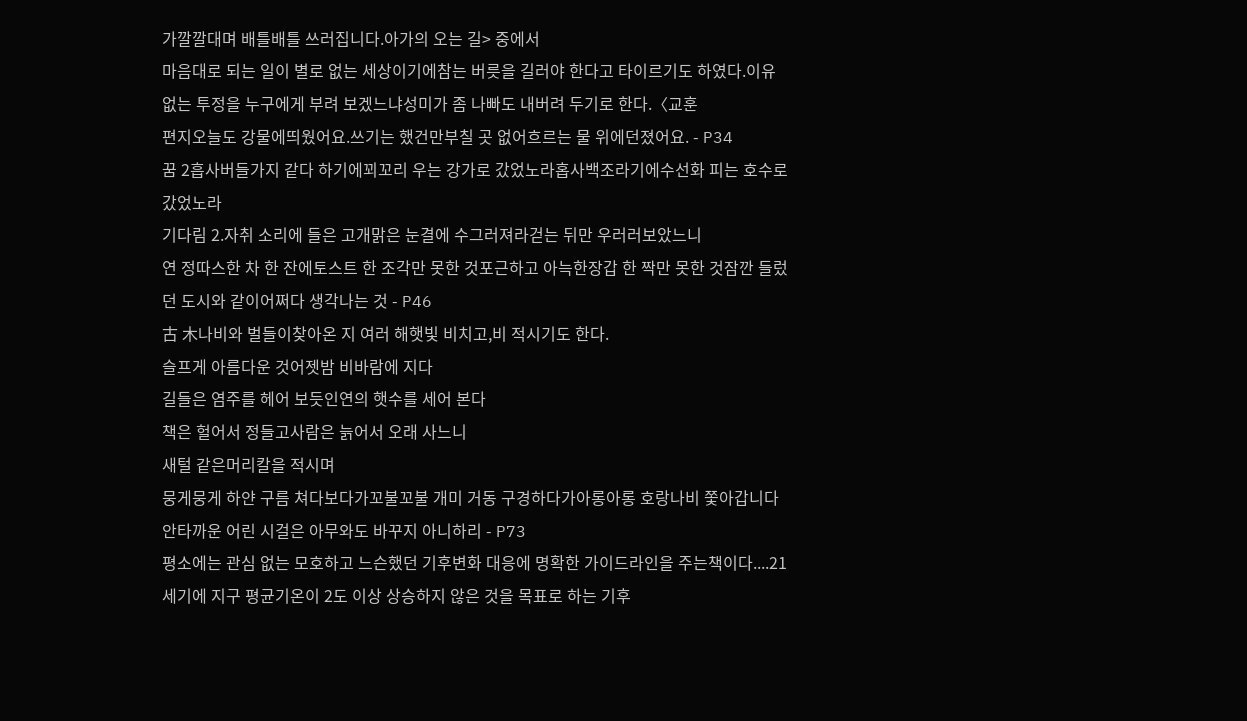가깔깔대며 배틀배틀 쓰러집니다.아가의 오는 길> 중에서
마음대로 되는 일이 별로 없는 세상이기에참는 버릇을 길러야 한다고 타이르기도 하였다.이유 없는 투정을 누구에게 부려 보겠느냐성미가 좀 나빠도 내버려 두기로 한다.〈교훈
편지오늘도 강물에띄웠어요.쓰기는 했건만부칠 곳 없어흐르는 물 위에던졌어요. - P34
꿈 2흡사버들가지 같다 하기에꾀꼬리 우는 강가로 갔었노라홉사백조라기에수선화 피는 호수로 갔었노라
기다림 2.자취 소리에 들은 고개맑은 눈결에 수그러져라걷는 뒤만 우러러보았느니
연 정따스한 차 한 잔에토스트 한 조각만 못한 것포근하고 아늑한장갑 한 짝만 못한 것잠깐 들렀던 도시와 같이어쩌다 생각나는 것 - P46
古 木나비와 벌들이찾아온 지 여러 해햇빛 비치고,비 적시기도 한다.
슬프게 아름다운 것어젯밤 비바람에 지다
길들은 염주를 헤어 보듯인연의 햇수를 세어 본다
책은 헐어서 정들고사람은 늙어서 오래 사느니
새털 같은머리칼을 적시며
뭉게뭉게 하얀 구름 쳐다보다가꼬불꼬불 개미 거동 구경하다가아롱아롱 호랑나비 쫓아갑니다
안타까운 어린 시걸은 아무와도 바꾸지 아니하리 - P73
평소에는 관심 없는 모호하고 느슨했던 기후변화 대응에 명확한 가이드라인을 주는책이다....21세기에 지구 평균기온이 2도 이상 상승하지 않은 것을 목표로 하는 기후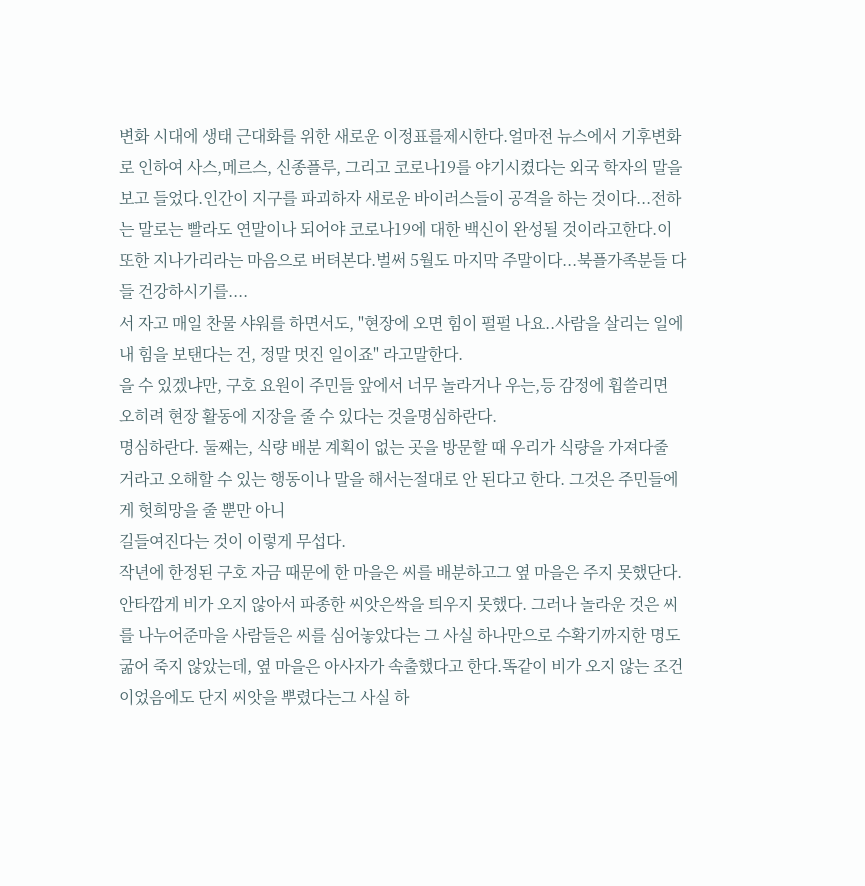변화 시대에 생태 근대화를 위한 새로운 이정표를제시한다.얼마전 뉴스에서 기후변화로 인하여 사스,메르스, 신종플루, 그리고 코로나19를 야기시켰다는 외국 학자의 말을 보고 들었다.인간이 지구를 파괴하자 새로운 바이러스들이 공격을 하는 것이다...전하는 말로는 빨라도 연말이나 되어야 코로나19에 대한 백신이 완성될 것이라고한다.이 또한 지나가리라는 마음으로 버텨본다.벌써 5월도 마지막 주말이다...북플가족분들 다들 건강하시기를....
서 자고 매일 찬물 샤워를 하면서도, "현장에 오면 힘이 펄펄 나요..사람을 살리는 일에 내 힘을 보탠다는 건, 정말 멋진 일이죠" 라고말한다.
을 수 있겠냐만, 구호 요원이 주민들 앞에서 너무 놀라거나 우는,등 감정에 휩쓸리면 오히려 현장 활동에 지장을 줄 수 있다는 것을명심하란다.
명심하란다. 둘째는, 식량 배분 계획이 없는 곳을 방문할 때 우리가 식량을 가져다줄 거라고 오해할 수 있는 행동이나 말을 해서는절대로 안 된다고 한다. 그것은 주민들에게 헛희망을 줄 뿐만 아니
길들여진다는 것이 이렇게 무섭다.
작년에 한정된 구호 자금 때문에 한 마을은 씨를 배분하고그 옆 마을은 주지 못했단다. 안타깝게 비가 오지 않아서 파종한 씨앗은싹을 틔우지 못했다. 그러나 놀라운 것은 씨를 나누어준마을 사람들은 씨를 심어놓았다는 그 사실 하나만으로 수확기까지한 명도 굶어 죽지 않았는데, 옆 마을은 아사자가 속출했다고 한다.똑같이 비가 오지 않는 조건이었음에도 단지 씨앗을 뿌렸다는그 사실 하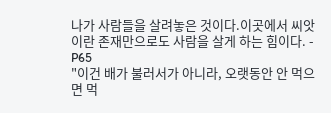나가 사람들을 살려놓은 것이다.이곳에서 씨앗이란 존재만으로도 사람을 살게 하는 힘이다. - P65
"이건 배가 불러서가 아니라, 오랫동안 안 먹으면 먹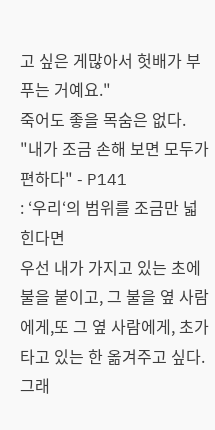고 싶은 게많아서 헛배가 부푸는 거예요."
죽어도 좋을 목숨은 없다.
"내가 조금 손해 보면 모두가 편하다" - P141
: ‘우리‘의 범위를 조금만 넓힌다면
우선 내가 가지고 있는 초에 불을 붙이고, 그 불을 옆 사람에게,또 그 옆 사람에게, 초가 타고 있는 한 옮겨주고 싶다. 그래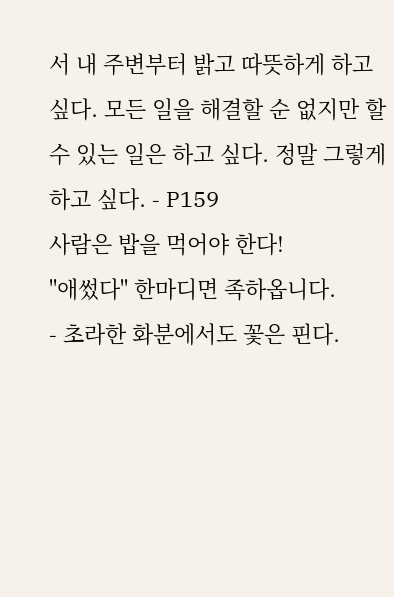서 내 주변부터 밝고 따뜻하게 하고 싶다. 모든 일을 해결할 순 없지만 할수 있는 일은 하고 싶다. 정말 그렇게 하고 싶다. - P159
사람은 밥을 먹어야 한다!
"애썼다" 한마디면 족하옵니다.
- 초라한 화분에서도 꽃은 핀다.